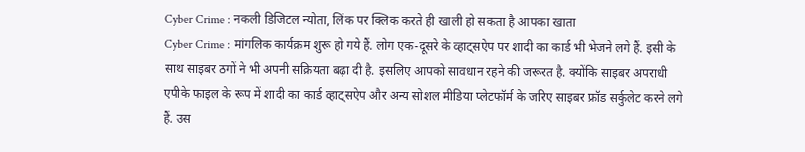Cyber Crime : नकली डिजिटल न्योता, लिंक पर क्लिक करते ही खाली हो सकता है आपका खाता
Cyber Crime : मांगलिक कार्यक्रम शुरू हो गये हैं. लोग एक-दूसरे के व्हाट्सऐप पर शादी का कार्ड भी भेजने लगे हैं. इसी के साथ साइबर ठगों ने भी अपनी सक्रियता बढ़ा दी है. इसलिए आपको सावधान रहने की जरूरत है. क्योंकि साइबर अपराधी एपीके फाइल के रूप में शादी का कार्ड व्हाट्सऐप और अन्य सोशल मीडिया प्लेटफॉर्म के जरिए साइबर फ्रॉड सर्कुलेट करने लगे हैं. उस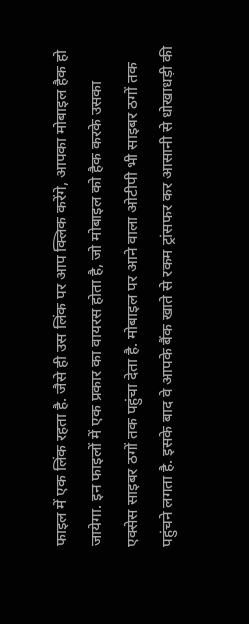फाइल में एक लिंक रहता है. जैसे ही उस लिंक पर आप क्लिक करेंगे, आपका मोबाइल हैक हो जायेगा. इन फाइलों में एक प्रकार का वायरस होता है, जो मोबाइल को हैक करके उसका एक्सेस साइबर ठगों तक पहुंचा देता है. मोबाइल पर आने वाला ओटीपी भी साइबर ठगों तक पहुंचने लगता है. इसके बाद वे आपके बैंक खाते से रकम ट्रांसफर कर आसानी से धोखाधड़ी की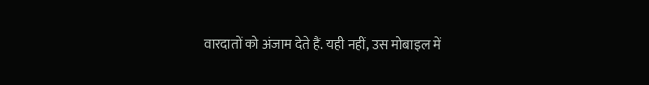वारदातों को अंजाम देते हैं. यही नहीं, उस मोबाइल में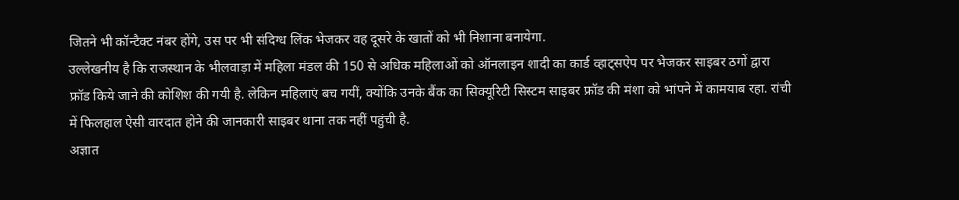जितने भी कॉन्टैक्ट नंबर होंगे, उस पर भी संदिग्ध लिंक भेजकर वह दूसरे के खातों को भी निशाना बनायेगा.
उल्लेखनीय है कि राजस्थान के भीलवाड़ा में महिला मंडल की 150 से अधिक महिलाओं को ऑनलाइन शादी का कार्ड व्हाट्सऐप पर भेजकर साइबर ठगों द्वारा फ्रॉड किये जाने की कोशिश की गयी है. लेकिन महिलाएं बच गयीं, क्योंकि उनके बैंक का सिक्यूरिटी सिस्टम साइबर फ्रॉड की मंशा को भांपने में कामयाब रहा. रांची में फिलहाल ऐसी वारदात होने की जानकारी साइबर थाना तक नहीं पहुंची है.
अज्ञात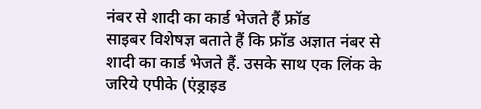नंबर से शादी का कार्ड भेजते हैं फ्रॉड
साइबर विशेषज्ञ बताते हैं कि फ्रॉड अज्ञात नंबर से शादी का कार्ड भेजते हैं. उसके साथ एक लिंक के जरिये एपीके (एंड्राइड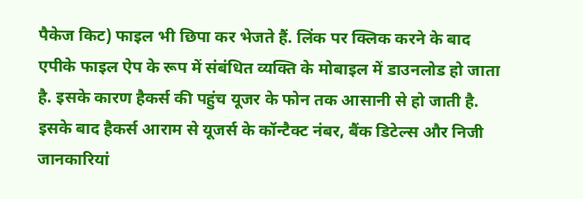पैकेज किट) फाइल भी छिपा कर भेजते हैं. लिंक पर क्लिक करने के बाद एपीके फाइल ऐप के रूप में संबंधित व्यक्ति के मोबाइल में डाउनलोड हो जाता है. इसके कारण हैकर्स की पहुंच यूजर के फोन तक आसानी से हो जाती है. इसके बाद हैकर्स आराम से यूजर्स के कॉन्टैक्ट नंबर, बैंक डिटेल्स और निजी जानकारियां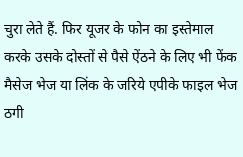चुरा लेते हैं. फिर यूजर के फोन का इस्तेमाल करके उसके दोस्तों से पैसे ऐंठने के लिए भी फेंक मैसेज भेज या लिंक के जरिये एपीके फाइल भेज ठगी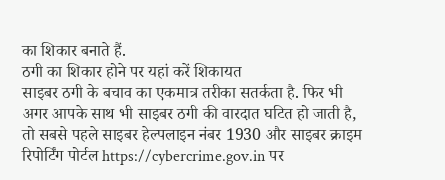का शिकार बनाते हैं.
ठगी का शिकार होने पर यहां करें शिकायत
साइबर ठगी के बचाव का एकमात्र तरीका सतर्कता है. फिर भी अगर आपके साथ भी साइबर ठगी की वारदात घटित हो जाती है, तो सबसे पहले साइबर हेल्पलाइन नंबर 1930 और साइबर क्राइम रिपोर्टिंग पोर्टल https://cybercrime.gov.in पर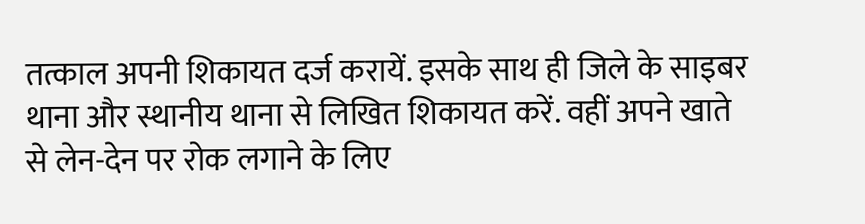तत्काल अपनी शिकायत दर्ज करायें. इसके साथ ही जिले के साइबर थाना और स्थानीय थाना से लिखित शिकायत करें. वहीं अपने खाते से लेन-देन पर रोक लगाने के लिए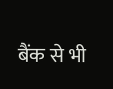बैंक से भी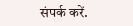संपर्क करें.